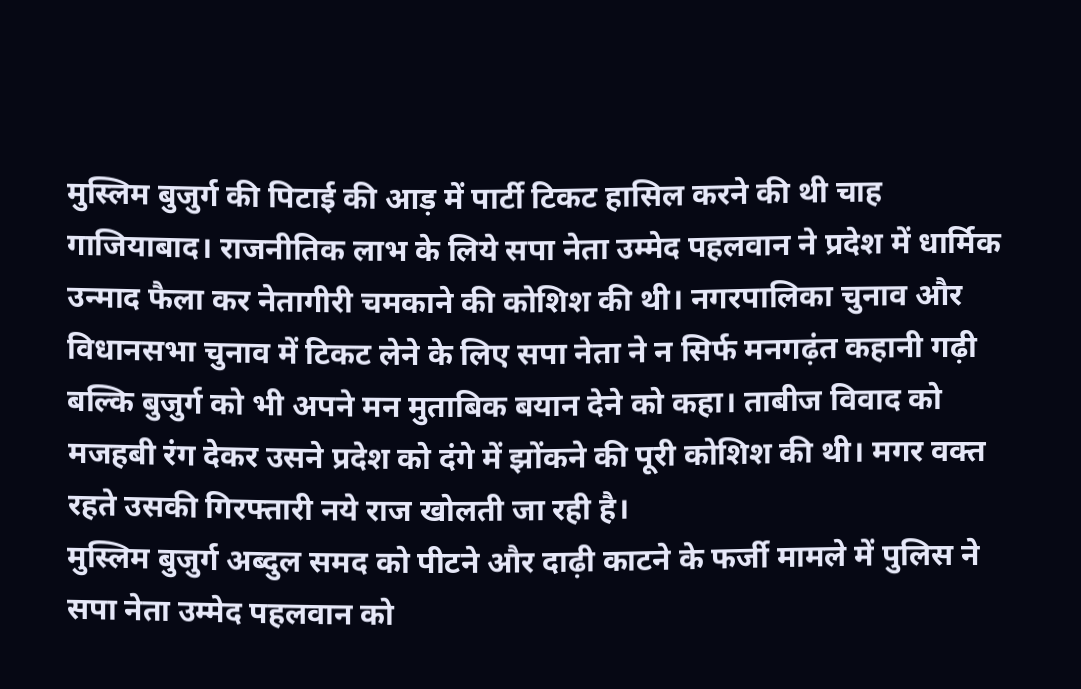मुस्लिम बुजुर्ग की पिटाई की आड़ में पार्टी टिकट हासिल करने की थी चाह
गाजियाबाद। राजनीतिक लाभ के लिये सपा नेता उम्मेद पहलवान ने प्रदेश में धार्मिक उन्माद फैला कर नेतागीरी चमकाने की कोशिश की थी। नगरपालिका चुनाव और विधानसभा चुनाव में टिकट लेने के लिए सपा नेता ने न सिर्फ मनगढ़ंत कहानी गढ़ी बल्कि बुजुर्ग को भी अपने मन मुताबिक बयान देने को कहा। ताबीज विवाद को मजहबी रंग देकर उसने प्रदेश को दंगे में झोंकने की पूरी कोशिश की थी। मगर वक्त रहते उसकी गिरफ्तारी नये राज खोलती जा रही है।
मुस्लिम बुजुर्ग अब्दुल समद को पीटने और दाढ़ी काटने के फर्जी मामले में पुलिस ने सपा नेता उम्मेद पहलवान को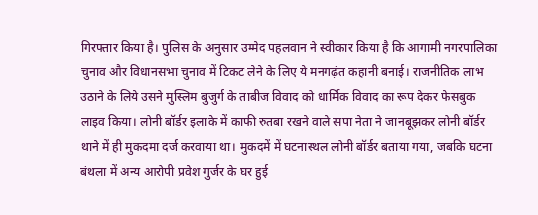गिरफ्तार किया है। पुलिस के अनुसार उम्मेद पहलवान ने स्वीकार किया है कि आगामी नगरपालिका चुनाव और विधानसभा चुनाव में टिकट लेने के लिए ये मनगढ़ंत कहानी बनाई। राजनीतिक लाभ उठाने के लिये उसने मुस्लिम बुजुर्ग के ताबीज विवाद को धार्मिक विवाद का रूप देकर फेसबुक लाइव किया। लोनी बॉर्डर इलाके में काफी रुतबा रखने वाले सपा नेता ने जानबूझकर लोनी बॉर्डर थाने में ही मुकदमा दर्ज करवाया था। मुकदमें में घटनास्थल लोनी बॉर्डर बताया गया, जबकि घटना बंथला में अन्य आरोपी प्रवेश गुर्जर के घर हुई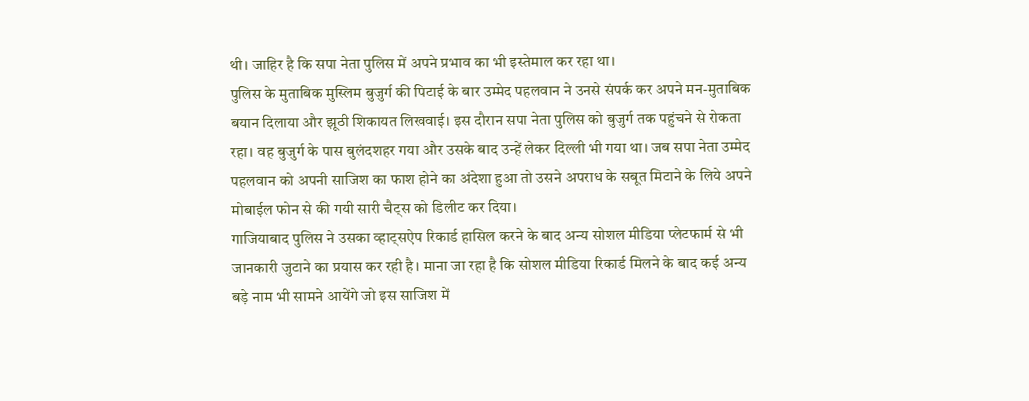थी। जाहिर है कि सपा नेता पुलिस में अपने प्रभाव का भी इस्तेमाल कर रहा था।
पुलिस के मुताबिक मुस्लिम बुजुर्ग की पिटाई के बार उम्मेद पहलवान ने उनसे संपर्क कर अपने मन-मुताबिक बयान दिलाया और झूठी शिकायत लिखवाई। इस दौरान सपा नेता पुलिस को बुजुर्ग तक पहुंचने से रोकता रहा। वह बुजुर्ग के पास बुलंदशहर गया और उसके बाद उन्हें लेकर दिल्ली भी गया था। जब सपा नेता उम्मेद पहलवान को अपनी साजिश का फाश होने का अंदेशा हुआ तो उसने अपराध के सबूत मिटाने के लिये अपने मोबाईल फोन से की गयी सारी चैट्स को डिलीट कर दिया।
गाजियाबाद पुलिस ने उसका व्हाट्सऐप रिकार्ड हासिल करने के बाद अन्य सोशल मीडिया प्लेटफार्म से भी जानकारी जुटाने का प्रयास कर रही है। माना जा रहा है कि सोशल मीडिया रिकार्ड मिलने के बाद कई अन्य बड़े नाम भी सामने आयेंगे जो इस साजिश में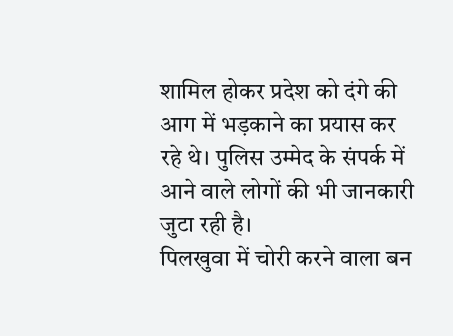शामिल होकर प्रदेश को दंगे की आग में भड़काने का प्रयास कर रहे थे। पुलिस उम्मेद के संपर्क में आने वाले लोगों की भी जानकारी जुटा रही है।
पिलखुवा में चोरी करने वाला बन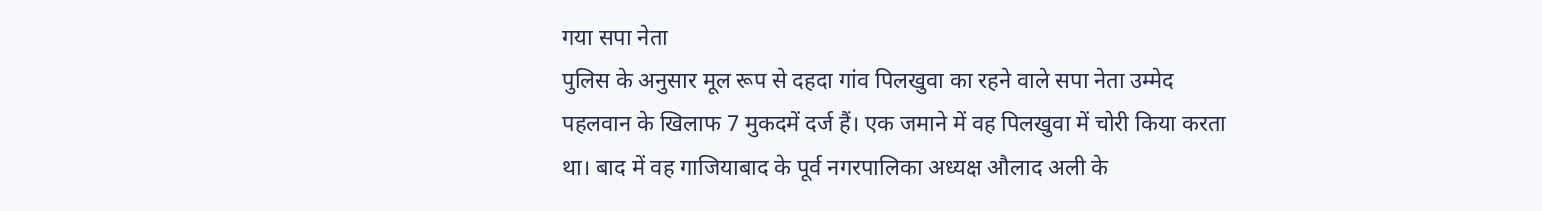गया सपा नेता
पुलिस के अनुसार मूल रूप से दहदा गांव पिलखुवा का रहने वाले सपा नेता उम्मेद पहलवान के खिलाफ 7 मुकदमें दर्ज हैं। एक जमाने में वह पिलखुवा में चोरी किया करता था। बाद में वह गाजियाबाद के पूर्व नगरपालिका अध्यक्ष औलाद अली के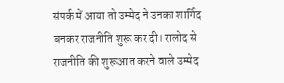संपर्क में आया तो उम्मेद ने उनका शार्गिद बनकर राजनीति शुरू कर दी। रालोद से राजनीति की शुरूआत करने वाले उम्मेद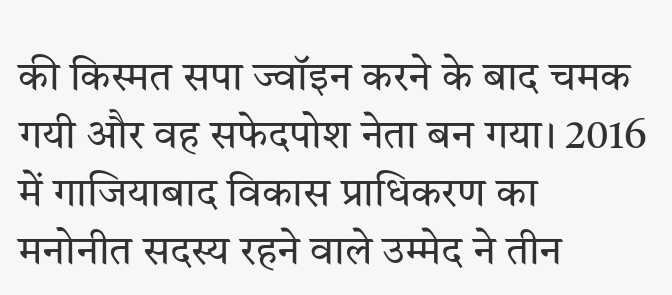की किस्मत सपा ज्वॉइन करने के बाद चमक गयी और वह सफेदपोश नेता बन गया। 2016 में गाजियाबाद विकास प्राधिकरण का मनोनीत सदस्य रहने वाले उम्मेद ने तीन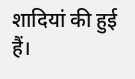शादियां की हुई हैं।